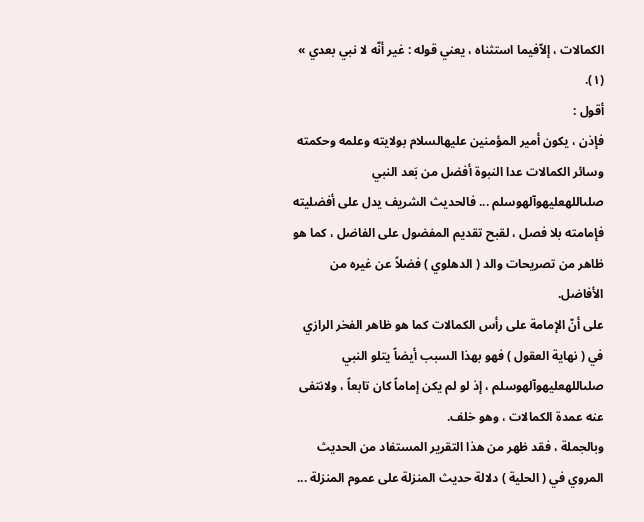الكمالات ، إلاّفيما استثناه ، يعني قوله : غير أنّه لا نبي بعدي » (١).
أقول :
فإذن ، يكون أمير المؤمنين عليهالسلام بولايته وعلمه وحكمته وسائر الكمالات عدا النبوة أفضل من بَعد النبي صلىاللهعليهوآلهوسلم ... فالحديث الشريف يدل على أفضليته فإمامته بلا فصل ، لقبح تقديم المفضول على الفاضل ، كما هو ظاهر من تصريحات والد ( الدهلوي ) فضلاً عن غيره من الأفاضل.
على أنّ الإمامة على رأس الكمالات كما هو ظاهر الفخر الرازي في ( نهاية العقول ) فهو بهذا السبب أيضاً يتلو النبي صلىاللهعليهوآلهوسلم ، إذ لو لم يكن إماماً كان تابعاً ، ولانتفى عنه عمدة الكمالات ، وهو خلف.
وبالجملة ، فقد ظهر من هذا التقرير المستفاد من الحديث المروي في ( الحلية ) دلالة حديث المنزلة على عموم المنزلة ...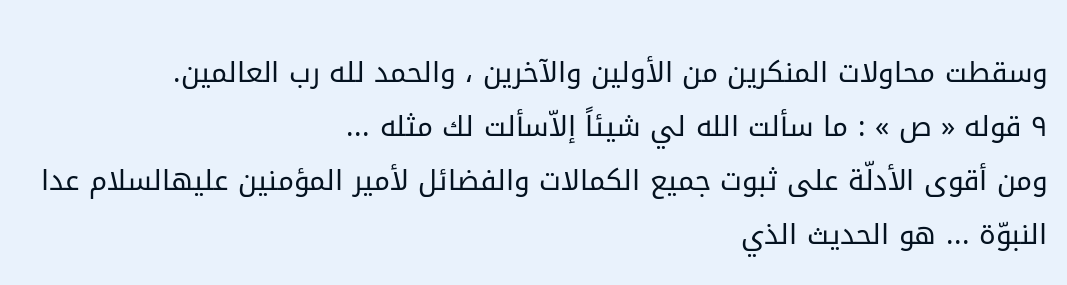وسقطت محاولات المنكرين من الأولين والآخرين ، والحمد لله رب العالمين.
٩ قوله « ص » : ما سألت الله لي شيئاً إلاّسألت لك مثله ...
ومن أقوى الأدلّة على ثبوت جميع الكمالات والفضائل لأمير المؤمنين عليهالسلام عدا النبوّة ... هو الحديث الذي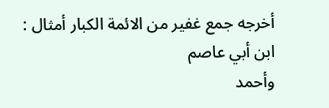أخرجه جمع غفير من الائمة الكبار أمثال :
ابن أبي عاصم
وأحمد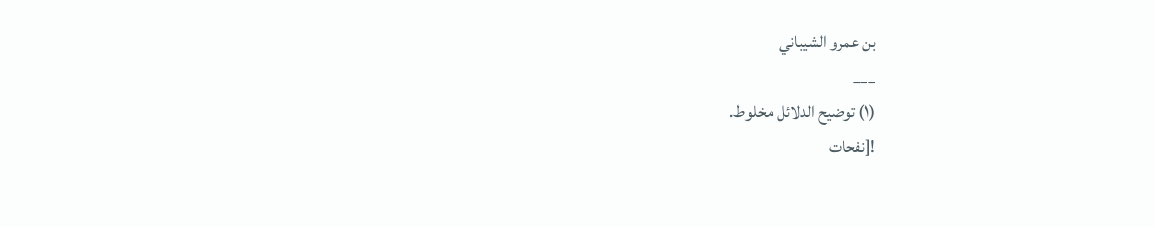بن عمرو الشيباني
___
(١) توضيح الدلائل مخلوط.
![نفحات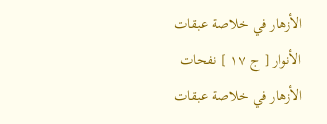الأزهار في خلاصة عبقات الأنوار [ ج ١٧ ] نفحات الأزهار في خلاصة عبقات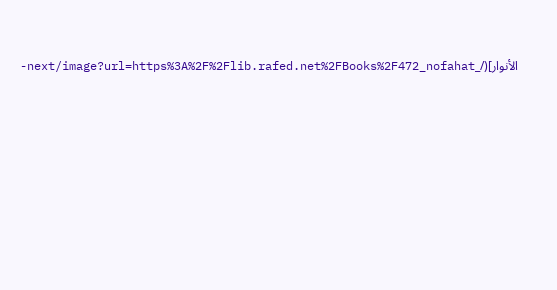الأنوار](/_next/image?url=https%3A%2F%2Flib.rafed.net%2FBooks%2F472_nofahat-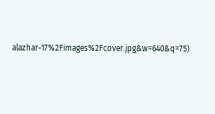alazhar-17%2Fimages%2Fcover.jpg&w=640&q=75)